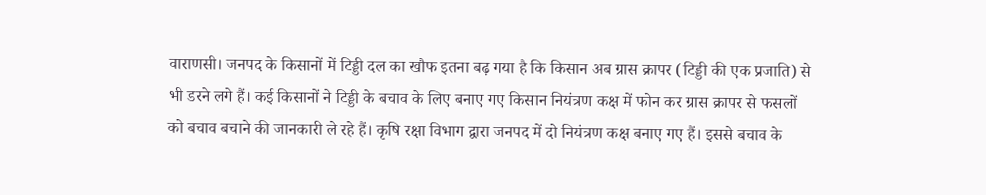वाराणसी। जनपद के किसानों में टिड्डी दल का खौफ इतना बढ़ गया है कि किसान अब ग्रास क्रापर (टिड्डी की एक प्रजाति) से भी डरने लगे हैं। कई किसानों ने टिड्डी के बचाव के लिए बनाए गए किसान नियंत्रण कक्ष में फोन कर ग्रास क्रापर से फसलों को बचाव बचाने की जानकारी ले रहे हैं। कृषि रक्षा विभाग द्वारा जनपद में दो नियंत्रण कक्ष बनाए गए हैं। इससे बचाव के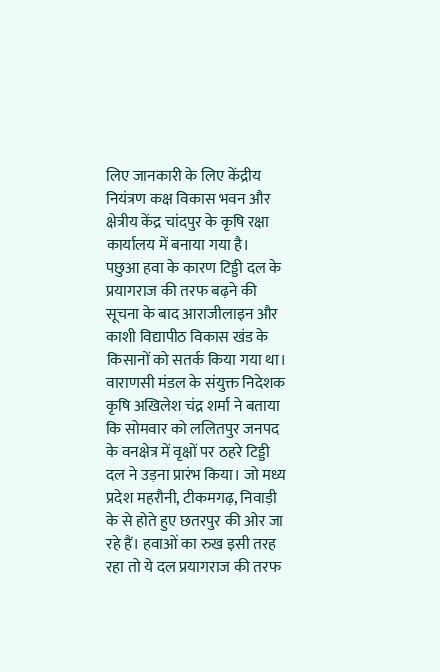लिए जानकारी के लिए केंद्रीय नियंत्रण कक्ष विकास भवन और क्षेत्रीय केंद्र चांदपुर के कृषि रक्षा कार्यालय में बनाया गया है।
पछुआ हवा के कारण टिड्डी दल के प्रयागराज की तरफ बढ़ने की सूचना के बाद आराजीलाइन और काशी विद्यापीठ विकास खंड के किसानों को सतर्क किया गया था। वाराणसी मंडल के संयुक्त निदेशक कृषि अखिलेश चंद्र शर्मा ने बताया कि सोमवार को ललितपुर जनपद के वनक्षेत्र में वृक्षों पर ठहरे टिड्डी दल ने उड़ना प्रारंभ किया। जो मध्य प्रदेश महरौनी, टीकमगढ़, निवाड़ी के से होते हुए छतरपुर की ओर जा रहे हैं। हवाओं का रुख इसी तरह रहा तो ये दल प्रयागराज की तरफ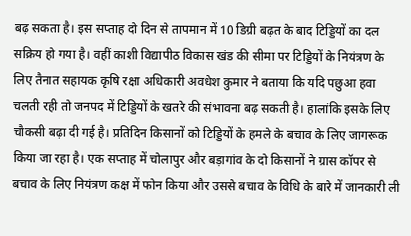बढ़ सकता है। इस सप्ताह दो दिन से तापमान में 10 डिग्री बढ़त के बाद टिड्डियों का दल सक्रिय हो गया है। वहीं काशी विद्यापीठ विकास खंड की सीमा पर टिड्डियों के नियंत्रण के लिए तैनात सहायक कृषि रक्षा अधिकारी अवधेश कुमार ने बताया कि यदि पछुआ हवा चलती रही तो जनपद में टिड्डियों के खतरे की संभावना बढ़ सकती है। हालांकि इसके लिए चौकसी बढ़ा दी गई है। प्रतिदिन किसानों को टिड्डियों के हमले के बचाव के लिए जागरूक किया जा रहा है। एक सप्ताह में चोलापुर और बड़ागांव के दो किसानों ने ग्रास कॉपर से बचाव के लिए नियंत्रण कक्ष में फोन किया और उससे बचाव के विधि के बारे में जानकारी ली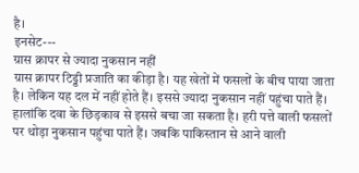है।
इनसेट---
ग्रास क्रापर से ज्यादा नुकसान नहीं
ग्रास क्रापर टिड्डी प्रजाति का कीड़ा है। यह खेतों में फसलों के बीच पाया जाता है। लेकिन यह दल में नहीं होते हैं। इससे ज्यादा नुकसान नहीं पहुंचा पाते हैं। हालांकि दवा के छिड़काव से इससे बचा जा सकता है। हरी पत्ते वाली फसलों पर थोड़ा नुकसान पहुंचा पाते हैं। जबकि पाकिस्तान से आने वाली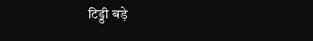टिड्डी बड़े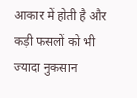आकार में होती है और कड़ी फसलों को भी ज्यादा नुकसान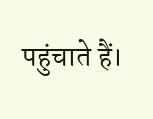पहुंचाते हैं।